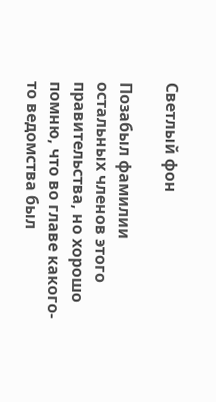Светлый фон

Позабыл фамилии остальных членов этого правительства, но хорошо помню, что во главе какого-то ведомства был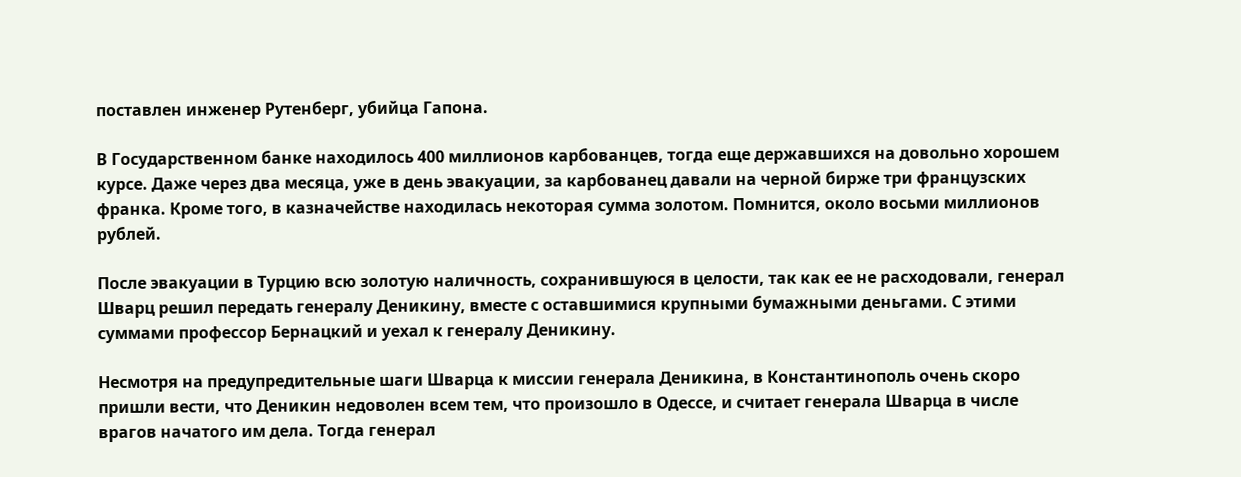поставлен инженер Рутенберг, убийца Гапона.

В Государственном банке находилось 400 миллионов карбованцев, тогда еще державшихся на довольно хорошем курсе. Даже через два месяца, уже в день эвакуации, за карбованец давали на черной бирже три французских франка. Кроме того, в казначействе находилась некоторая сумма золотом. Помнится, около восьми миллионов рублей.

После эвакуации в Турцию всю золотую наличность, сохранившуюся в целости, так как ее не расходовали, генерал Шварц решил передать генералу Деникину, вместе с оставшимися крупными бумажными деньгами. С этими суммами профессор Бернацкий и уехал к генералу Деникину.

Несмотря на предупредительные шаги Шварца к миссии генерала Деникина, в Константинополь очень скоро пришли вести, что Деникин недоволен всем тем, что произошло в Одессе, и считает генерала Шварца в числе врагов начатого им дела. Тогда генерал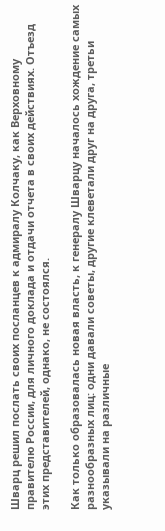Шварц решил послать своих посланцев к адмиралу Колчаку, как Верховному правителю России, для личного доклада и отдачи отчета в своих действиях. Отъезд этих представителей, однако, не состоялся.

Как только образовалась новая власть, к генералу Шварцу началось хождение самых разнообразных лиц: одни давали советы, другие клеветали друг на друга, третьи указывали на различные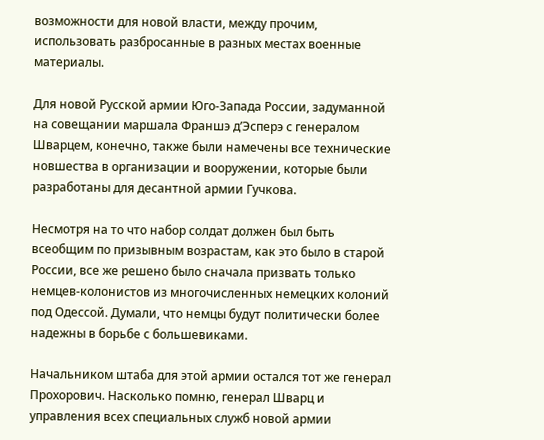возможности для новой власти, между прочим, использовать разбросанные в разных местах военные материалы.

Для новой Русской армии Юго-Запада России, задуманной на совещании маршала Франшэ д’Эсперэ с генералом Шварцем, конечно, также были намечены все технические новшества в организации и вооружении, которые были разработаны для десантной армии Гучкова.

Несмотря на то что набор солдат должен был быть всеобщим по призывным возрастам, как это было в старой России, все же решено было сначала призвать только немцев-колонистов из многочисленных немецких колоний под Одессой. Думали, что немцы будут политически более надежны в борьбе с большевиками.

Начальником штаба для этой армии остался тот же генерал Прохорович. Насколько помню, генерал Шварц и управления всех специальных служб новой армии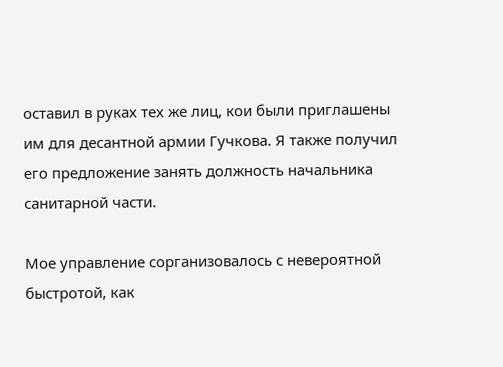оставил в руках тех же лиц, кои были приглашены им для десантной армии Гучкова. Я также получил его предложение занять должность начальника санитарной части.

Мое управление сорганизовалось с невероятной быстротой, как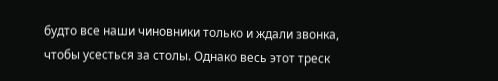будто все наши чиновники только и ждали звонка, чтобы усесться за столы. Однако весь этот треск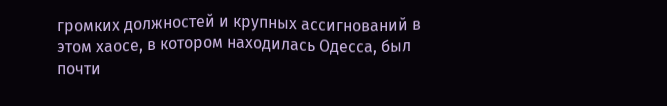громких должностей и крупных ассигнований в этом хаосе, в котором находилась Одесса, был почти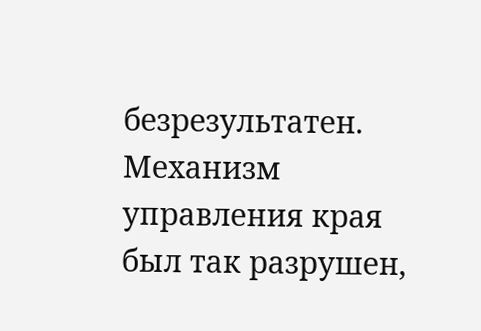безрезультатен. Механизм управления края был так разрушен,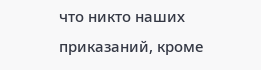что никто наших приказаний, кроме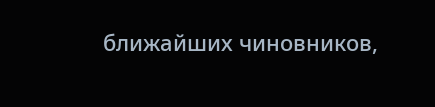ближайших чиновников,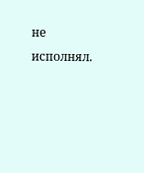не исполнял.